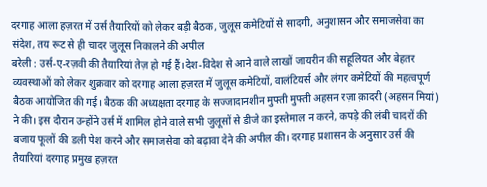दरगाह आला हज़रत में उर्स तैयारियों को लेकर बड़ी बैठक, जुलूस कमेटियों से सादगी, अनुशासन और समाजसेवा का संदेश, तय रूट से ही चादर जुलूस निकालने की अपील
बरेली : उर्स-ए-रज़वी की तैयारियां तेज़ हो गई हैं।देश-विदेश से आने वाले लाखों जायरीन की सहूलियत और बेहतर व्यवस्थाओं को लेकर शुक्रवार को दरगाह आला हज़रत में जुलूस कमेटियों, वालंटियर्स और लंगर कमेटियों की महत्वपूर्ण बैठक आयोजित की गई। बैठक की अध्यक्षता दरगाह के सज्जादानशीन मुफ्ती मुफ्ती अहसन रज़ा क़ादरी (अहसन मियां) ने की। इस दौरान उन्होंने उर्स में शामिल होने वाले सभी जुलूसों से डीजे का इस्तेमाल न करने, कपड़े की लंबी चादरों की बजाय फूलों की डली पेश करने और समाजसेवा को बढ़ावा देने की अपील की। दरगाह प्रशासन के अनुसार उर्स की तैयारियां दरगाह प्रमुख हज़रत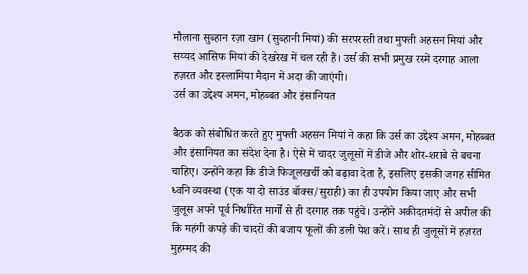मौलाना सुब्हान रज़ा खान (सुब्हानी मियां) की सरपरस्ती तथा मुफ्ती अहसन मियां और सय्यद आसिफ मियां की देखरेख में चल रही हैं। उर्स की सभी प्रमुख रस्में दरगाह आला हज़रत और इस्लामिया मैदान में अदा की जाएंगी।
उर्स का उद्देश्य अमन, मोहब्बत और इंसानियत

बैठक को संबोधित करते हुए मुफ्ती अहसन मियां ने कहा कि उर्स का उद्देश्य अमन, मोहब्बत और इंसानियत का संदेश देना है। ऐसे में चादर जुलूसों में डीजे और शोर-शराबे से बचना चाहिए। उन्होंने कहा कि डीजे फिजूलखर्ची को बढ़ावा देता है, इसलिए इसकी जगह सीमित ध्वनि व्यवस्था (एक या दो साउंड बॉक्स/सुराही) का ही उपयोग किया जाए और सभी जुलूस अपने पूर्व निर्धारित मार्गों से ही दरगाह तक पहुंचें। उन्होंने अकीदतमंदों से अपील की कि महंगी कपड़े की चादरों की बजाय फूलों की डली पेश करें। साथ ही जुलूसों में हज़रत मुहम्मद की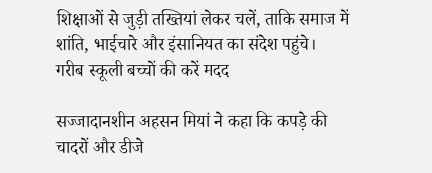शिक्षाओं से जुड़ी तख्तियां लेकर चलें, ताकि समाज में शांति, भाईचारे और इंसानियत का संदेश पहुंचे।
गरीब स्कूली बच्चों की करें मदद

सज्जादानशीन अहसन मियां ने कहा कि कपड़े की चादरों और डीजे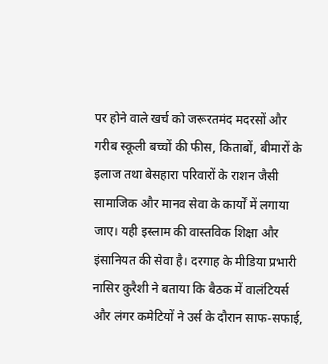पर होने वाले खर्च को जरूरतमंद मदरसों और गरीब स्कूली बच्चों की फीस, किताबों, बीमारों के इलाज तथा बेसहारा परिवारों के राशन जैसी सामाजिक और मानव सेवा के कार्यों में लगाया जाए। यही इस्लाम की वास्तविक शिक्षा और इंसानियत की सेवा है। दरगाह के मीडिया प्रभारी नासिर कुरैशी ने बताया कि बैठक में वालंटियर्स और लंगर कमेटियों ने उर्स के दौरान साफ-सफाई,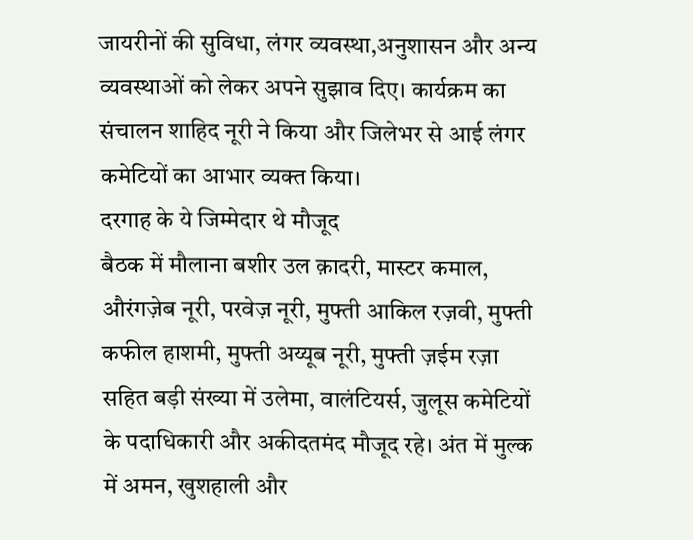जायरीनों की सुविधा, लंगर व्यवस्था,अनुशासन और अन्य व्यवस्थाओं को लेकर अपने सुझाव दिए। कार्यक्रम का संचालन शाहिद नूरी ने किया और जिलेभर से आई लंगर कमेटियों का आभार व्यक्त किया।
दरगाह के ये जिम्मेदार थे मौजूद
बैठक में मौलाना बशीर उल क़ादरी, मास्टर कमाल, औरंगज़ेब नूरी, परवेज़ नूरी, मुफ्ती आकिल रज़वी, मुफ्ती कफील हाशमी, मुफ्ती अय्यूब नूरी, मुफ्ती ज़ईम रज़ा सहित बड़ी संख्या में उलेमा, वालंटियर्स, जुलूस कमेटियों के पदाधिकारी और अकीदतमंद मौजूद रहे। अंत में मुल्क में अमन, खुशहाली और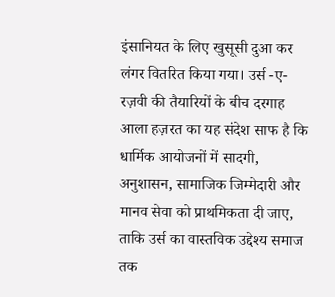इंसानियत के लिए खुसूसी दुआ कर लंगर वितरित किया गया। उर्स -ए- रज़वी की तैयारियों के बीच दरगाह आला हज़रत का यह संदेश साफ है कि धार्मिक आयोजनों में सादगी, अनुशासन, सामाजिक जिम्मेदारी और मानव सेवा को प्राथमिकता दी जाए, ताकि उर्स का वास्तविक उद्देश्य समाज तक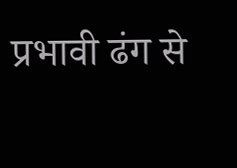प्रभावी ढंग से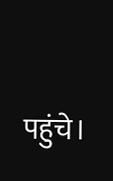पहुंचे।